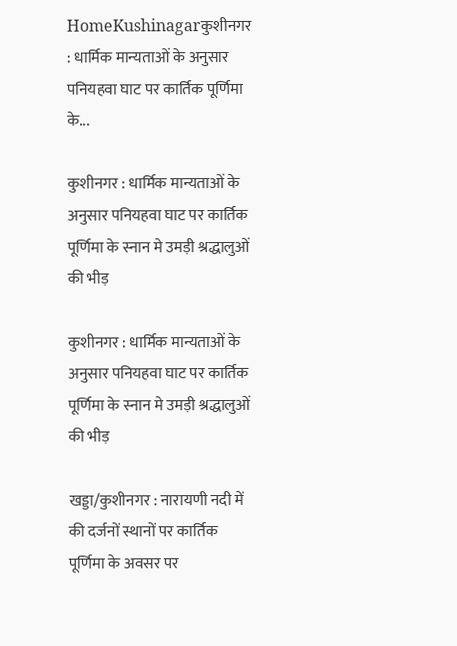HomeKushinagarकुशीनगर : धार्मिक मान्यताओं के अनुसार पनियहवा घाट पर कार्तिक पूर्णिमा के...

कुशीनगर : धार्मिक मान्यताओं के अनुसार पनियहवा घाट पर कार्तिक पूर्णिमा के स्नान मे उमड़ी श्रद्धालुओं की भीड़

कुशीनगर : धार्मिक मान्यताओं के अनुसार पनियहवा घाट पर कार्तिक पूर्णिमा के स्नान मे उमड़ी श्रद्धालुओं की भीड़

खड्डा/कुशीनगर : नारायणी नदी में की दर्जनों स्थानों पर कार्तिक पूर्णिमा के अवसर पर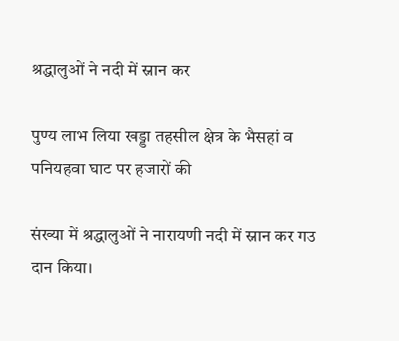श्रद्धालुओं ने नदी में स्नान कर

पुण्य लाभ लिया खड्डा तहसील क्षेत्र के भैसहां व पनियहवा घाट पर हजारों की

संख्या में श्रद्धालुओं ने नारायणी नदी में स्नान कर गउ दान किया।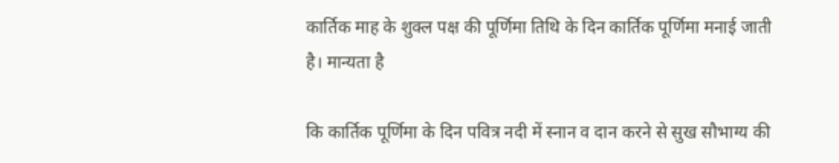कार्तिक माह के शुक्ल पक्ष की पूर्णिमा तिथि के दिन कार्तिक पूर्णिमा मनाई जाती है। मान्यता है

कि कार्तिक पूर्णिमा के दिन पवित्र नदी में स्नान व दान करने से सुख सौभाग्य की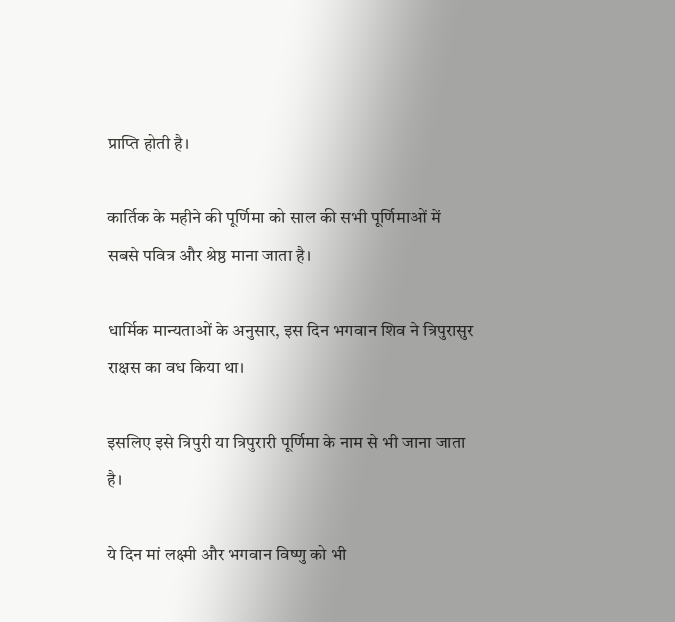प्राप्ति होती है।

कार्तिक के महीने की पूर्णिमा को साल की सभी पूर्णिमाओं में सबसे पवित्र और श्रेष्ठ माना जाता है।

धार्मिक मान्यताओं के अनुसार, इस दिन भगवान शिव ने त्रिपुरासुर राक्षस का वध किया था।

इसलिए इसे त्रिपुरी या त्रिपुरारी पूर्णिमा के नाम से भी जाना जाता है।

ये दिन मां लक्ष्मी और भगवान विष्णु को भी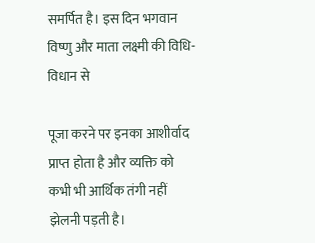समर्पित है। इस दिन भगवान विष्णु और माता लक्ष्मी की विधि-विधान से

पूजा करने पर इनका आशीर्वाद प्राप्त होता है और व्यक्ति को कभी भी आर्थिक तंगी नहीं झेलनी पड़ती है।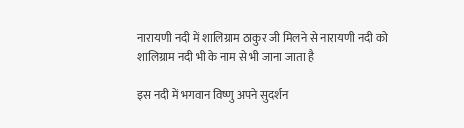नारायणी नदी में शालिग्राम ठाकुर जी मिलने से नारायणी नदी को शालिग्राम नदी भी के नाम से भी जाना जाता है

इस नदी में भगवान विष्णु अपने सुदर्शन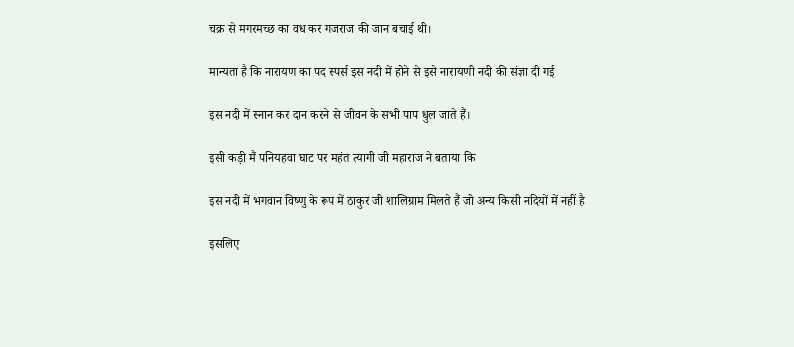चक्र से मगरमच्छ का वध कर गजराज की जान बचाई थी।

मान्यता है कि नारायण का पद स्पर्स इस नदी में होने से इसे नारायणी नदी की संज्ञा दी गई

इस नदी में स्नान कर दान करने से जीवन के सभी पाप धुल जाते हैं।

इसी कड़ी मैं पनियहवा घाट पर महंत त्यागी जी महाराज ने बताया कि

इस नदी में भगवान विष्णु के रूप में ठाकुर जी शालिग्राम मिलते हैं जो अन्य किसी नदियों में नहीं है

इसलिए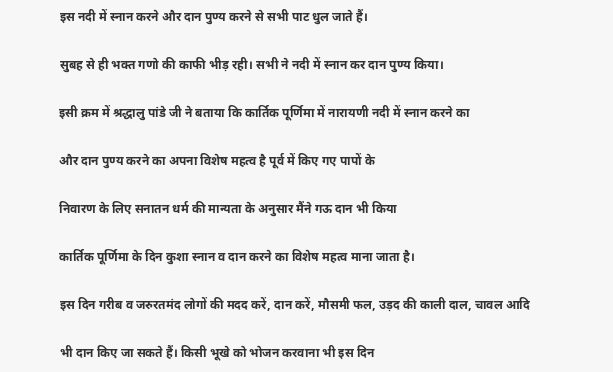इस नदी में स्नान करने और दान पुण्य करने से सभी पाट धुल जाते हैं।

सुबह से ही भक्त गणो की काफी भीड़ रही। सभी ने नदी में स्नान कर दान पुण्य किया।

इसी क्रम में श्रद्धालु पांडे जी ने बताया कि कार्तिक पूर्णिमा में नारायणी नदी में स्नान करने का

और दान पुण्य करने का अपना विशेष महत्व है पूर्व में किए गए पापों के

निवारण के लिए सनातन धर्म की मान्यता के अनुसार मैंने गऊ दान भी किया

कार्तिक पूर्णिमा के दिन कुशा स्नान व दान करने का विशेष महत्व माना जाता है।

इस दिन गरीब व जरुरतमंद लोगों की मदद करें, दान करें, मौसमी फल, उड़द की काली दाल, चावल आदि

भी दान किए जा सकते हैं। किसी भूखे को भोजन करवाना भी इस दिन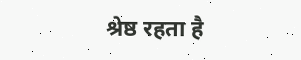श्रेष्ठ रहता है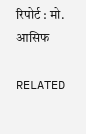रिपोर्ट : मो. आसिफ

RELATED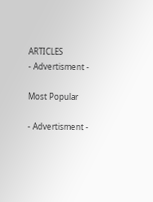ARTICLES
- Advertisment -

Most Popular

- Advertisment -